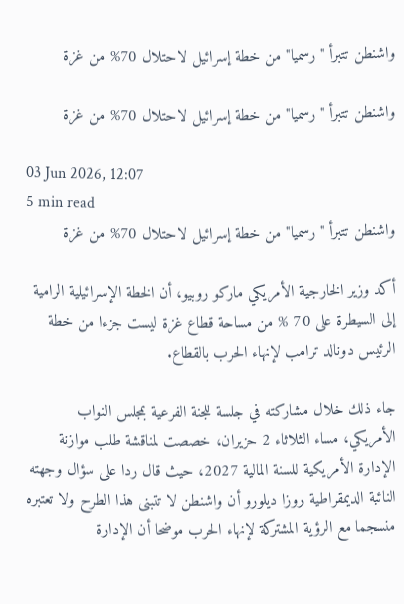واشنطن تتبرأ "رسميا" من خطة إسرائيل لاحتلال 70% من غزة

واشنطن تتبرأ "رسميا" من خطة إسرائيل لاحتلال 70% من غزة

03 Jun 2026, 12:07
5 min read
واشنطن تتبرأ "رسميا" من خطة إسرائيل لاحتلال 70% من غزة

أكد وزير الخارجية الأمريكي ماركو روبيو، أن الخطة الإسرائيلية الرامية إلى السيطرة على 70 % من مساحة قطاع غزة ليست جزءا من خطة الرئيس دونالد ترامب لإنهاء الحرب بالقطاع.

جاء ذلك خلال مشاركته في جلسة للجنة الفرعية بمجلس النواب الأمريكي، مساء الثلاثاء 2 حزيران، خصصت لمناقشة طلب موازنة الإدارة الأمريكية للسنة المالية 2027، حيث قال ردا على سؤال وجهته النائبة الديمقراطية روزا ديلورو أن واشنطن لا تتبنى هذا الطرح ولا تعتبره منسجما مع الرؤية المشتركة لإنهاء الحرب موضحا أن الإدارة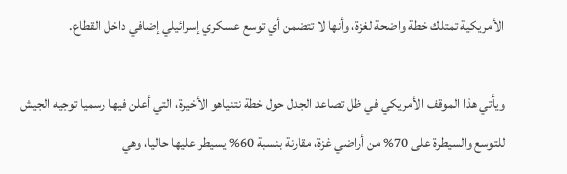الأمريكية تمتلك خطة واضحة لغزة، وأنها لا تتضمن أي توسع عسكري إسرائيلي إضافي داخل القطاع.

ويأتي هذا الموقف الأمريكي في ظل تصاعد الجدل حول خطة نتنياهو الأخيرة، التي أعلن فيها رسميا توجيه الجيش للتوسع والسيطرة على 70% من أراضي غزة، مقارنة بنسبة 60% يسيطر عليها حاليا، وهي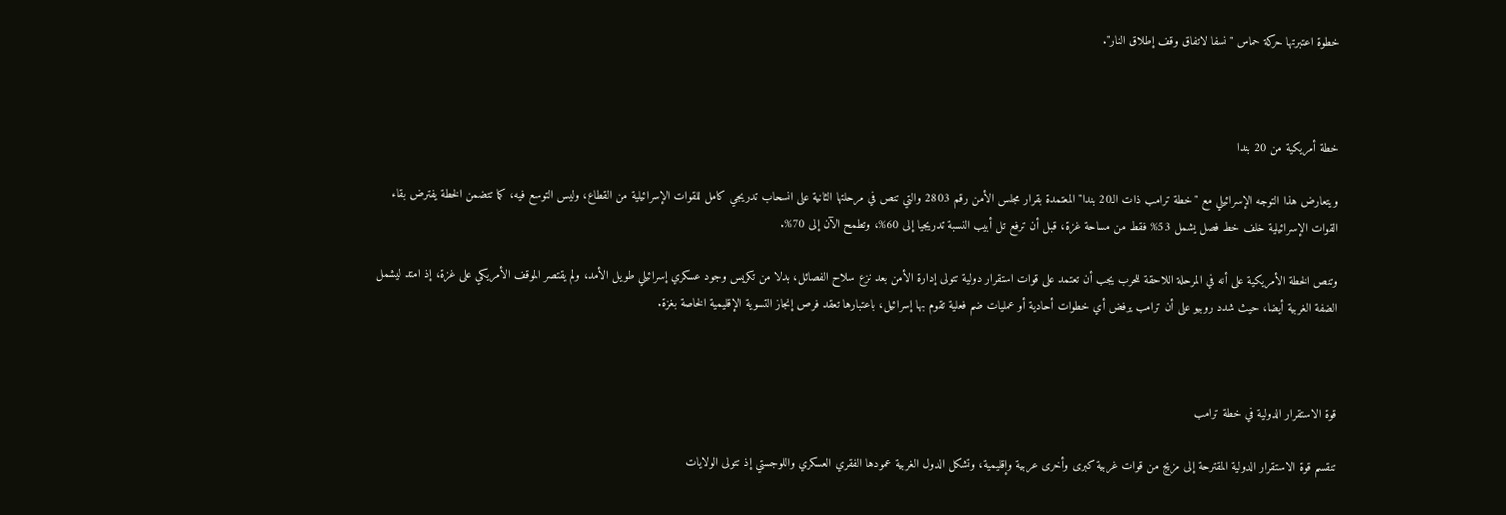خطوة اعتبرتها حركة حماس "نسفا لاتفاق وقف إطلاق النار".



خطة أمريكية من 20 بندا

ويتعارض هذا التوجه الإسرائيلي مع "خطة ترامب ذات الـ20 بندا" المعتمدة بقرار مجلس الأمن رقم 2803 والتي تنص في مرحلتها الثانية على انسحاب تدريجي كامل للقوات الإسرائيلية من القطاع، وليس التوسع فيه، كما تتضمن الخطة يفترض بقاء القوات الإسرائيلية خلف خط فصل يشمل 53% فقط من مساحة غزة، قبل أن ترفع تل أبيب النسبة تدريجيا إلى 60%، وتطمح الآن إلى 70%.

وتنص الخطة الأمريكية على أنه في المرحلة اللاحقة للحرب يجب أن تعتمد على قوات استقرار دولية تتولى إدارة الأمن بعد نزع سلاح الفصائل، بدلا من تكريس وجود عسكري إسرائيلي طويل الأمد، ولم يقتصر الموقف الأمريكي على غزة، إذ امتد ليشمل الضفة الغربية أيضا، حيث شدد روبيو على أن ترامب يرفض أي خطوات أحادية أو عمليات ضم فعلية تقوم بها إسرائيل، باعتبارها تعقد فرص إنجاز التسوية الإقليمية الخاصة بغزة.



قوة الاستقرار الدولية في خطة ترامب

تنقسم قوة الاستقرار الدولية المقترحة إلى مزيج من قوات غربية كبرى وأخرى عربية وإقليمية، وتشكل الدول الغربية عمودها الفقري العسكري واللوجستي إذ تتولى الولايات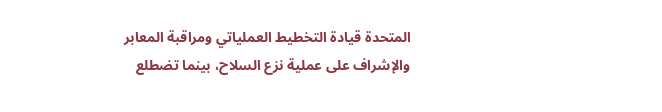المتحدة قيادة التخطيط العملياتي ومراقبة المعابر والإشراف على عملية نزع السلاح، بينما تضطلع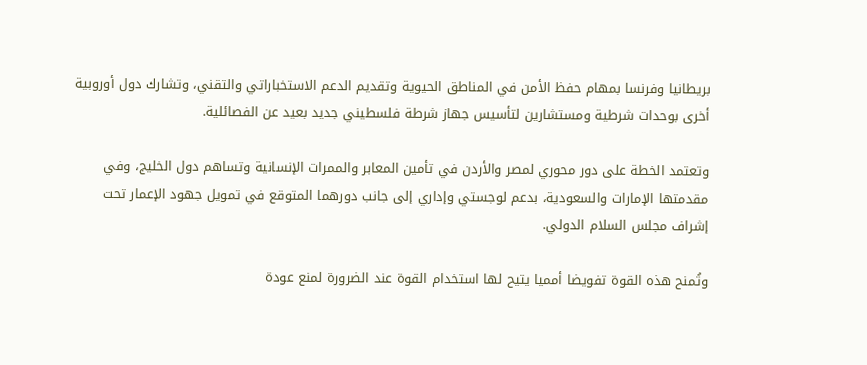بريطانيا وفرنسا بمهام حفظ الأمن في المناطق الحيوية وتقديم الدعم الاستخباراتي والتقني، وتشارك دول أوروبية أخرى بوحدات شرطية ومستشارين لتأسيس جهاز شرطة فلسطيني جديد بعيد عن الفصائلية.

وتعتمد الخطة على دور محوري لمصر والأردن في تأمين المعابر والممرات الإنسانية وتساهم دول الخليج، وفي مقدمتها الإمارات والسعودية، بدعم لوجستي وإداري إلى جانب دورهما المتوقع في تمويل جهود الإعمار تحت إشراف مجلس السلام الدولي.

وتُمنح هذه القوة تفويضا أمميا يتيح لها استخدام القوة عند الضرورة لمنع عودة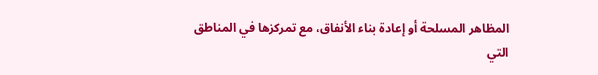المظاهر المسلحة أو إعادة بناء الأنفاق، مع تمركزها في المناطق التي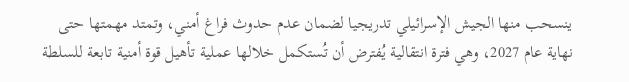ينسحب منها الجيش الإسرائيلي تدريجيا لضمان عدم حدوث فراغ أمني، وتمتد مهمتها حتى نهاية عام 2027، وهي فترة انتقالية يُفترض أن تُستكمل خلالها عملية تأهيل قوة أمنية تابعة للسلطة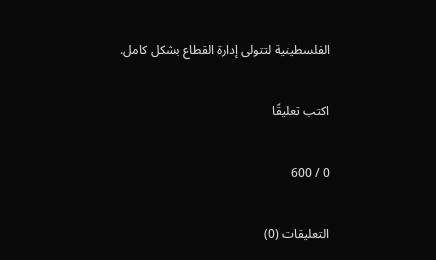الفلسطينية لتتولى إدارة القطاع بشكل كامل.

اكتب تعليقًا

0 / 600

التعليقات (0)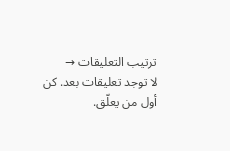ترتيب التعليقات →
لا توجد تعليقات بعد. كن أول من يعلّق.